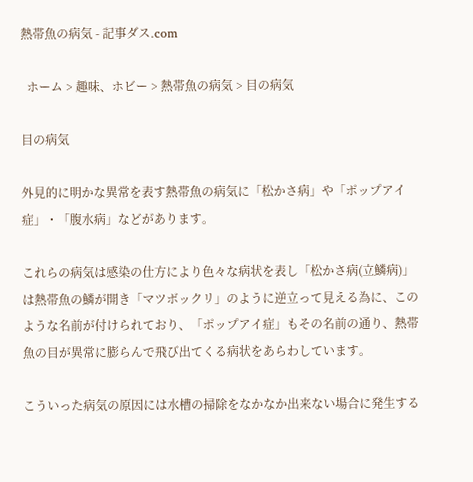熱帯魚の病気 - 記事ダス.com

  ホーム > 趣味、ホビー > 熱帯魚の病気 > 目の病気

目の病気

外見的に明かな異常を表す熱帯魚の病気に「松かさ病」や「ポップアイ症」・「腹水病」などがあります。

これらの病気は感染の仕方により色々な病状を表し「松かさ病(立鱗病)」は熱帯魚の鱗が開き「マツボックリ」のように逆立って見える為に、このような名前が付けられており、「ポップアイ症」もその名前の通り、熱帯魚の目が異常に膨らんで飛び出てくる病状をあらわしています。

こういった病気の原因には水槽の掃除をなかなか出来ない場合に発生する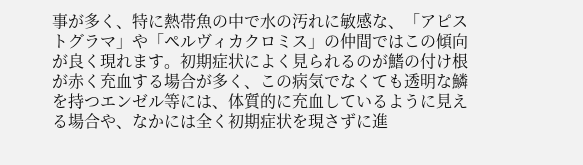事が多く、特に熱帯魚の中で水の汚れに敏感な、「アピストグラマ」や「ペルヴィカクロミス」の仲間ではこの傾向が良く現れます。初期症状によく見られるのが鰭の付け根が赤く充血する場合が多く、この病気でなくても透明な鱗を持つエンゼル等には、体質的に充血しているように見える場合や、なかには全く初期症状を現さずに進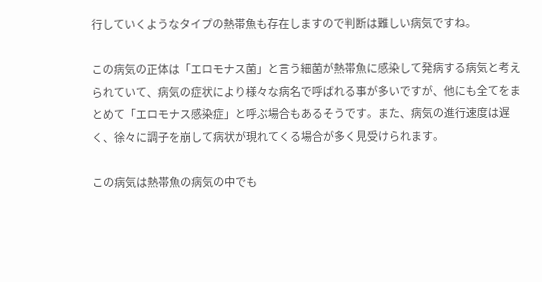行していくようなタイプの熱帯魚も存在しますので判断は難しい病気ですね。

この病気の正体は「エロモナス菌」と言う細菌が熱帯魚に感染して発病する病気と考えられていて、病気の症状により様々な病名で呼ばれる事が多いですが、他にも全てをまとめて「エロモナス感染症」と呼ぶ場合もあるそうです。また、病気の進行速度は遅く、徐々に調子を崩して病状が現れてくる場合が多く見受けられます。

この病気は熱帯魚の病気の中でも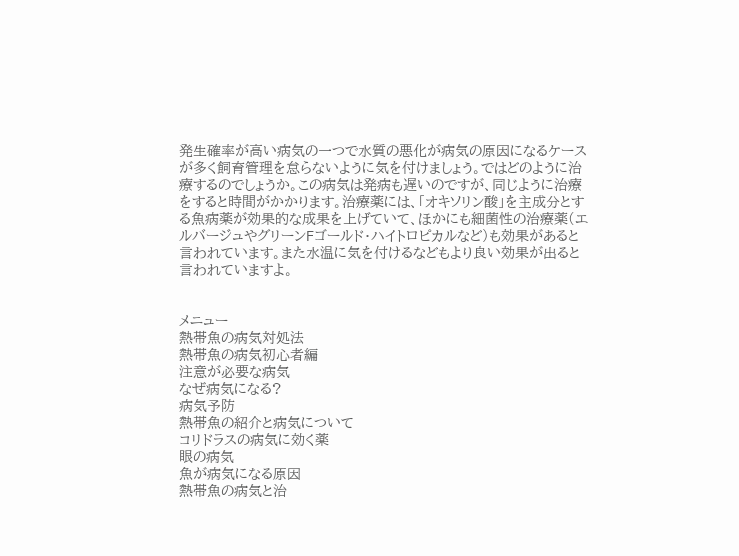発生確率が高い病気の一つで水質の悪化が病気の原因になるケースが多く飼育管理を怠らないように気を付けましょう。ではどのように治療するのでしょうか。この病気は発病も遅いのですが、同じように治療をすると時間がかかります。治療薬には、「オキソリン酸」を主成分とする魚病薬が効果的な成果を上げていて、ほかにも細菌性の治療薬(エルバージュやグリーンFゴールド・ハイトロピカルなど)も効果があると言われています。また水温に気を付けるなどもより良い効果が出ると言われていますよ。


メニュー
熱帯魚の病気対処法
熱帯魚の病気初心者編
注意が必要な病気
なぜ病気になる?
病気予防
熱帯魚の紹介と病気について
コリドラスの病気に効く薬
眼の病気
魚が病気になる原因
熱帯魚の病気と治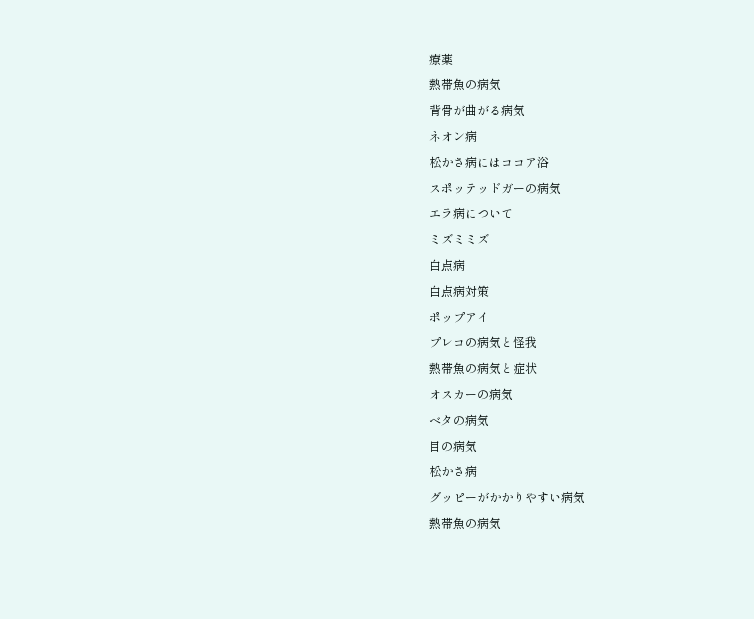療薬
熱帯魚の病気
背骨が曲がる病気
ネオン病
松かさ病にはココア浴
スポッテッドガーの病気
エラ病について
ミズミミズ
白点病
白点病対策
ポップアイ
プレコの病気と怪我
熱帯魚の病気と症状
オスカーの病気
ベタの病気
目の病気
松かさ病
グッピーがかかりやすい病気
熱帯魚の病気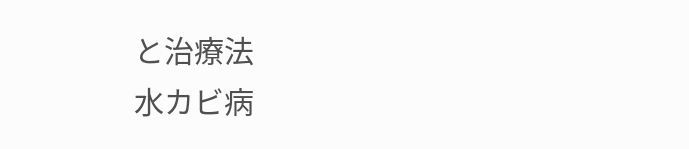と治療法
水カビ病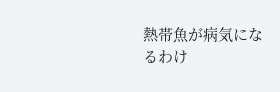熱帯魚が病気になるわけ